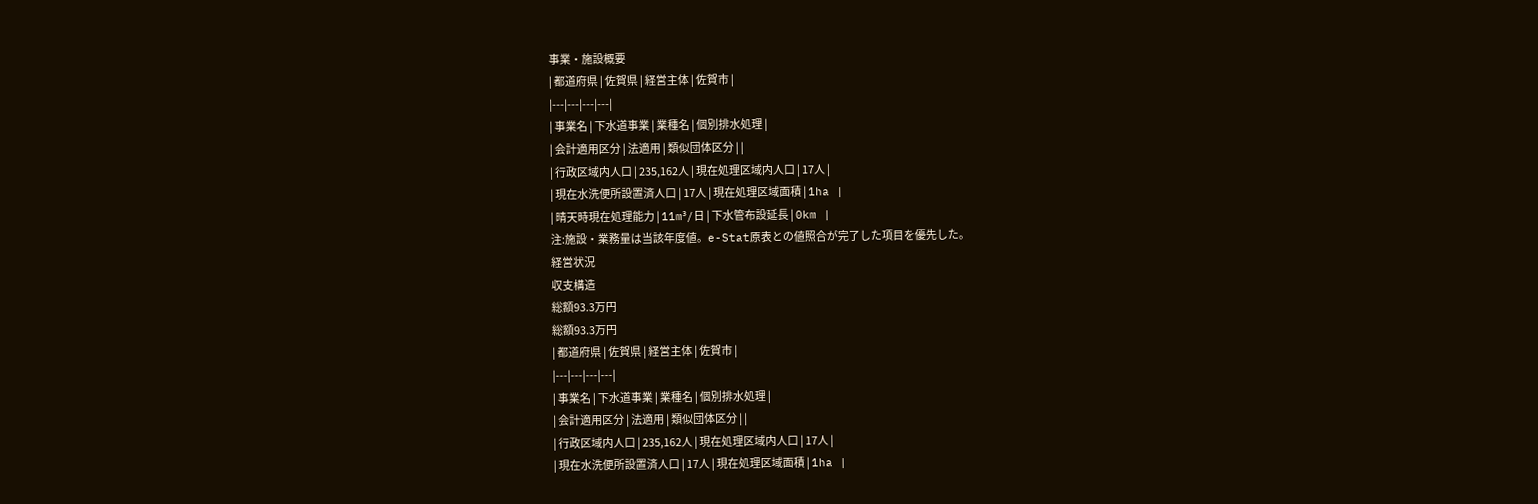事業・施設概要
| 都道府県 | 佐賀県 | 経営主体 | 佐賀市 |
|---|---|---|---|
| 事業名 | 下水道事業 | 業種名 | 個別排水処理 |
| 会計適用区分 | 法適用 | 類似団体区分 | |
| 行政区域内人口 | 235,162人 | 現在処理区域内人口 | 17人 |
| 現在水洗便所設置済人口 | 17人 | 現在処理区域面積 | 1ha |
| 晴天時現在処理能力 | 11m³/日 | 下水管布設延長 | 0km |
注:施設・業務量は当該年度値。e-Stat原表との値照合が完了した項目を優先した。
経営状況
収支構造
総額93.3万円
総額93.3万円
| 都道府県 | 佐賀県 | 経営主体 | 佐賀市 |
|---|---|---|---|
| 事業名 | 下水道事業 | 業種名 | 個別排水処理 |
| 会計適用区分 | 法適用 | 類似団体区分 | |
| 行政区域内人口 | 235,162人 | 現在処理区域内人口 | 17人 |
| 現在水洗便所設置済人口 | 17人 | 現在処理区域面積 | 1ha |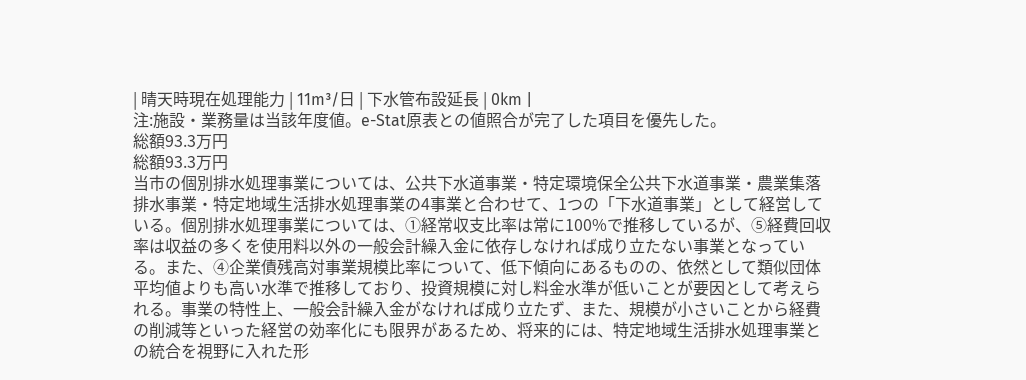| 晴天時現在処理能力 | 11m³/日 | 下水管布設延長 | 0km |
注:施設・業務量は当該年度値。e-Stat原表との値照合が完了した項目を優先した。
総額93.3万円
総額93.3万円
当市の個別排水処理事業については、公共下水道事業・特定環境保全公共下水道事業・農業集落排水事業・特定地域生活排水処理事業の4事業と合わせて、1つの「下水道事業」として経営している。個別排水処理事業については、①経常収支比率は常に100%で推移しているが、⑤経費回収率は収益の多くを使用料以外の一般会計繰入金に依存しなければ成り立たない事業となっている。また、④企業債残高対事業規模比率について、低下傾向にあるものの、依然として類似団体平均値よりも高い水準で推移しており、投資規模に対し料金水準が低いことが要因として考えられる。事業の特性上、一般会計繰入金がなければ成り立たず、また、規模が小さいことから経費の削減等といった経営の効率化にも限界があるため、将来的には、特定地域生活排水処理事業との統合を視野に入れた形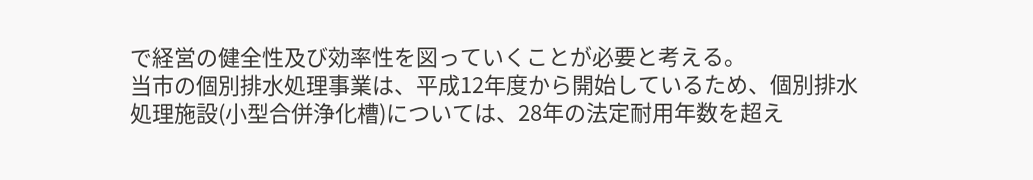で経営の健全性及び効率性を図っていくことが必要と考える。
当市の個別排水処理事業は、平成12年度から開始しているため、個別排水処理施設(小型合併浄化槽)については、28年の法定耐用年数を超え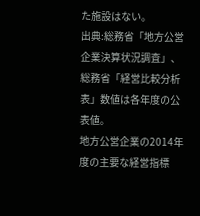た施設はない。
出典:総務省「地方公営企業決算状況調査」、総務省「経営比較分析表」数値は各年度の公表値。
地方公営企業の2014年度の主要な経営指標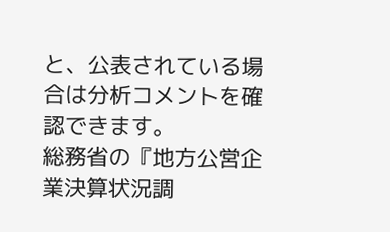と、公表されている場合は分析コメントを確認できます。
総務省の『地方公営企業決算状況調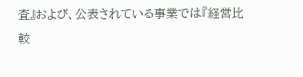査』および、公表されている事業では『経営比較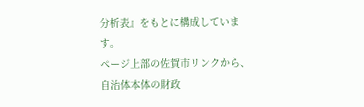分析表』をもとに構成しています。
ページ上部の佐賀市リンクから、自治体本体の財政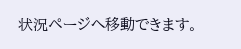状況ページへ移動できます。